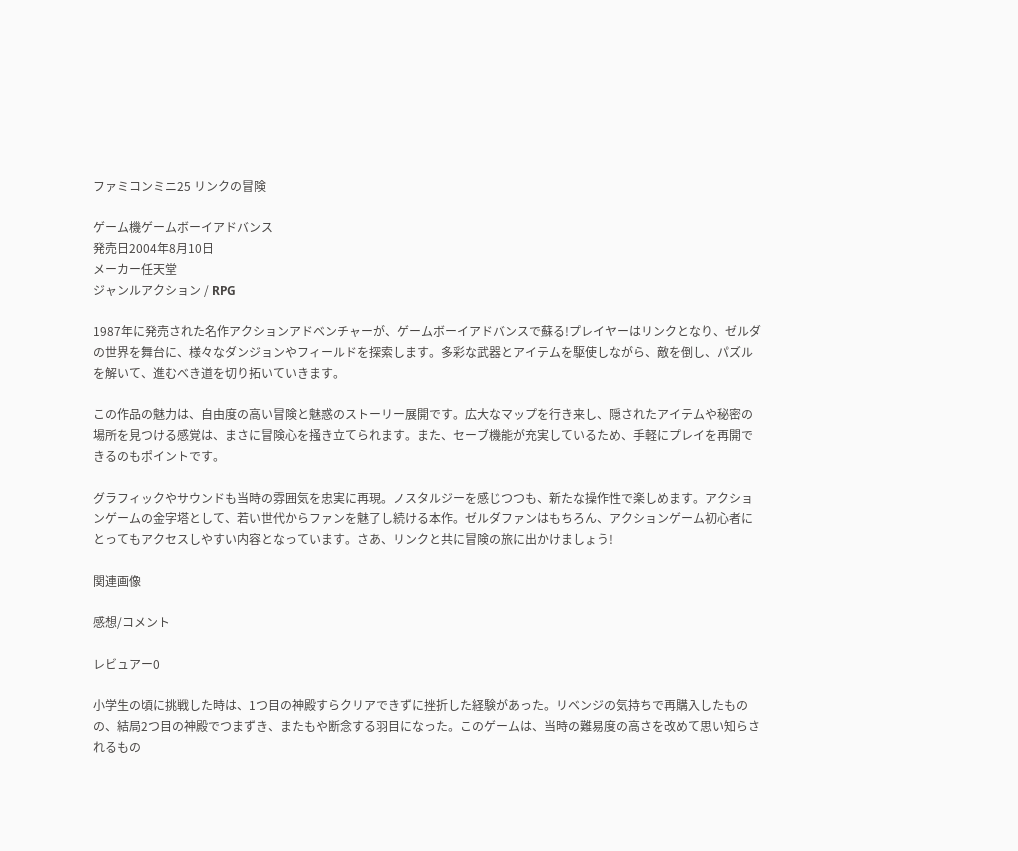ファミコンミニ25 リンクの冒険

ゲーム機ゲームボーイアドバンス
発売日2004年8月10日
メーカー任天堂
ジャンルアクション / RPG

1987年に発売された名作アクションアドベンチャーが、ゲームボーイアドバンスで蘇る!プレイヤーはリンクとなり、ゼルダの世界を舞台に、様々なダンジョンやフィールドを探索します。多彩な武器とアイテムを駆使しながら、敵を倒し、パズルを解いて、進むべき道を切り拓いていきます。

この作品の魅力は、自由度の高い冒険と魅惑のストーリー展開です。広大なマップを行き来し、隠されたアイテムや秘密の場所を見つける感覚は、まさに冒険心を掻き立てられます。また、セーブ機能が充実しているため、手軽にプレイを再開できるのもポイントです。

グラフィックやサウンドも当時の雰囲気を忠実に再現。ノスタルジーを感じつつも、新たな操作性で楽しめます。アクションゲームの金字塔として、若い世代からファンを魅了し続ける本作。ゼルダファンはもちろん、アクションゲーム初心者にとってもアクセスしやすい内容となっています。さあ、リンクと共に冒険の旅に出かけましょう!

関連画像

感想/コメント

レビュアー0

小学生の頃に挑戦した時は、1つ目の神殿すらクリアできずに挫折した経験があった。リベンジの気持ちで再購入したものの、結局2つ目の神殿でつまずき、またもや断念する羽目になった。このゲームは、当時の難易度の高さを改めて思い知らされるもの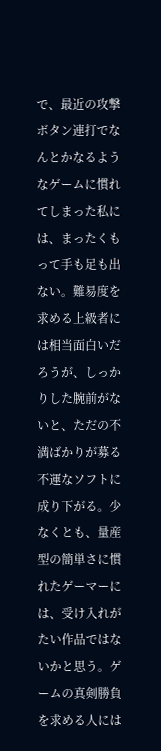で、最近の攻撃ボタン連打でなんとかなるようなゲームに慣れてしまった私には、まったくもって手も足も出ない。難易度を求める上級者には相当面白いだろうが、しっかりした腕前がないと、ただの不満ばかりが募る不運なソフトに成り下がる。少なくとも、量産型の簡単さに慣れたゲーマーには、受け入れがたい作品ではないかと思う。ゲームの真剣勝負を求める人には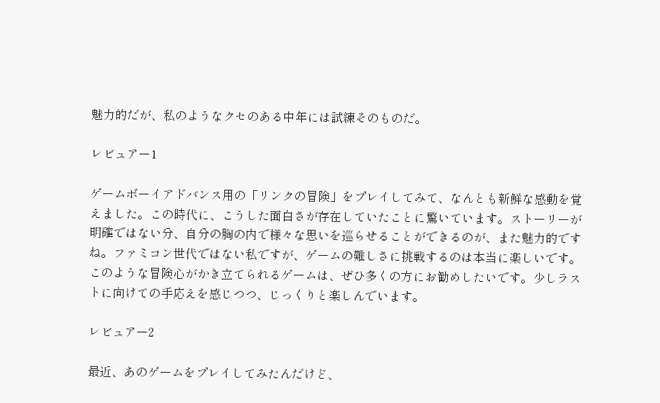魅力的だが、私のようなクセのある中年には試練そのものだ。

レビュアー1

ゲームボーイアドバンス用の「リンクの冒険」をプレイしてみて、なんとも新鮮な感動を覚えました。この時代に、こうした面白さが存在していたことに驚いています。ストーリーが明確ではない分、自分の胸の内で様々な思いを巡らせることができるのが、また魅力的ですね。ファミコン世代ではない私ですが、ゲームの難しさに挑戦するのは本当に楽しいです。このような冒険心がかき立てられるゲームは、ぜひ多くの方にお勧めしたいです。少しラストに向けての手応えを感じつつ、じっくりと楽しんでいます。

レビュアー2

最近、あのゲームをプレイしてみたんだけど、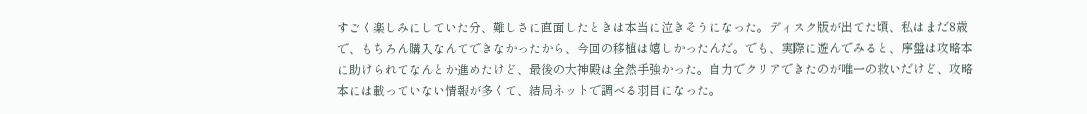すごく楽しみにしていた分、難しさに直面したときは本当に泣きそうになった。ディスク版が出てた頃、私はまだ8歳で、もちろん購入なんてできなかったから、今回の移植は嬉しかったんだ。でも、実際に遊んでみると、序盤は攻略本に助けられてなんとか進めたけど、最後の大神殿は全然手強かった。自力でクリアできたのが唯一の救いだけど、攻略本には載っていない情報が多くて、結局ネットで調べる羽目になった。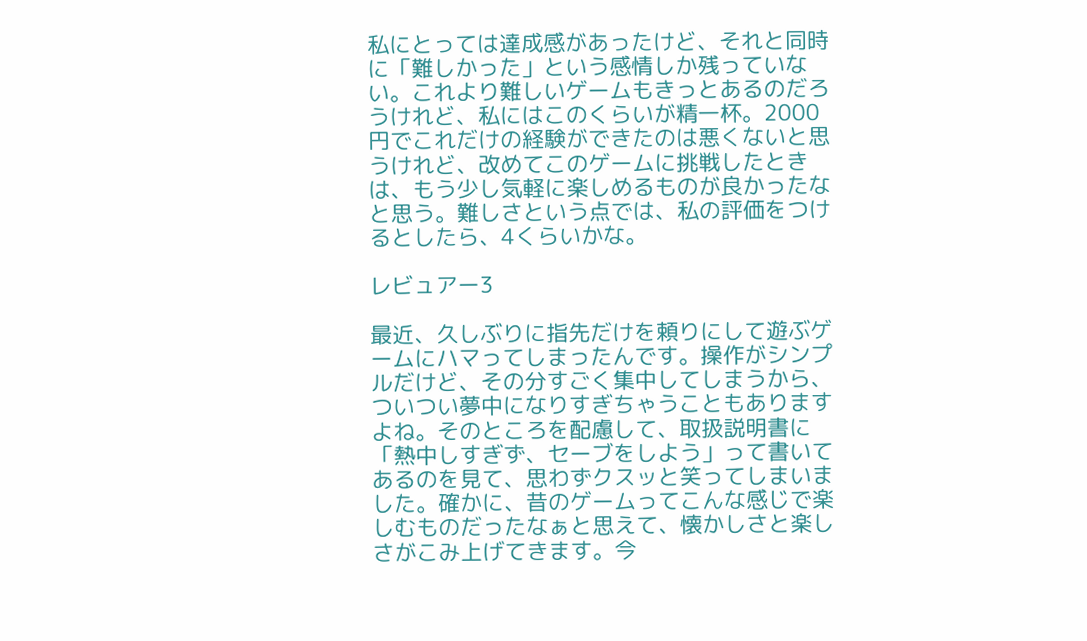私にとっては達成感があったけど、それと同時に「難しかった」という感情しか残っていない。これより難しいゲームもきっとあるのだろうけれど、私にはこのくらいが精一杯。2000円でこれだけの経験ができたのは悪くないと思うけれど、改めてこのゲームに挑戦したときは、もう少し気軽に楽しめるものが良かったなと思う。難しさという点では、私の評価をつけるとしたら、4くらいかな。

レビュアー3

最近、久しぶりに指先だけを頼りにして遊ぶゲームにハマってしまったんです。操作がシンプルだけど、その分すごく集中してしまうから、ついつい夢中になりすぎちゃうこともありますよね。そのところを配慮して、取扱説明書に「熱中しすぎず、セーブをしよう」って書いてあるのを見て、思わずクスッと笑ってしまいました。確かに、昔のゲームってこんな感じで楽しむものだったなぁと思えて、懐かしさと楽しさがこみ上げてきます。今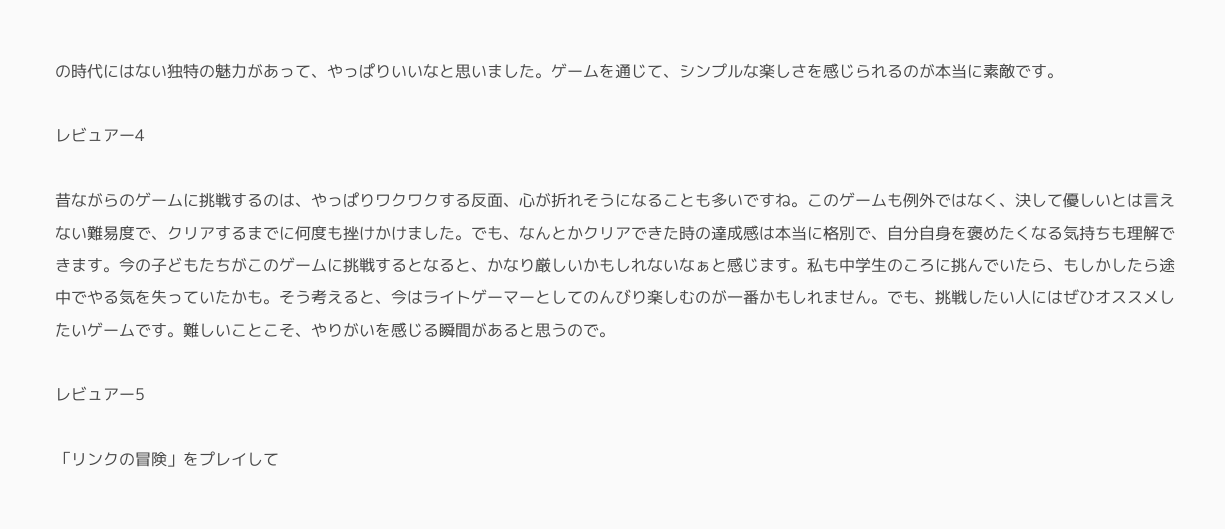の時代にはない独特の魅力があって、やっぱりいいなと思いました。ゲームを通じて、シンプルな楽しさを感じられるのが本当に素敵です。

レビュアー4

昔ながらのゲームに挑戦するのは、やっぱりワクワクする反面、心が折れそうになることも多いですね。このゲームも例外ではなく、決して優しいとは言えない難易度で、クリアするまでに何度も挫けかけました。でも、なんとかクリアできた時の達成感は本当に格別で、自分自身を褒めたくなる気持ちも理解できます。今の子どもたちがこのゲームに挑戦するとなると、かなり厳しいかもしれないなぁと感じます。私も中学生のころに挑んでいたら、もしかしたら途中でやる気を失っていたかも。そう考えると、今はライトゲーマーとしてのんびり楽しむのが一番かもしれません。でも、挑戦したい人にはぜひオススメしたいゲームです。難しいことこそ、やりがいを感じる瞬間があると思うので。

レビュアー5

「リンクの冒険」をプレイして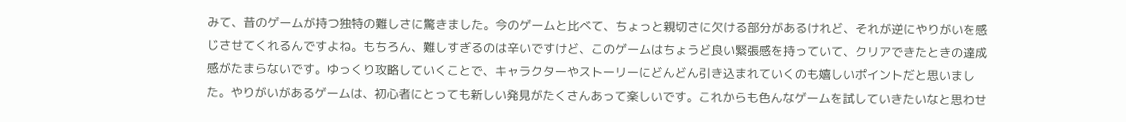みて、昔のゲームが持つ独特の難しさに驚きました。今のゲームと比べて、ちょっと親切さに欠ける部分があるけれど、それが逆にやりがいを感じさせてくれるんですよね。もちろん、難しすぎるのは辛いですけど、このゲームはちょうど良い緊張感を持っていて、クリアできたときの達成感がたまらないです。ゆっくり攻略していくことで、キャラクターやストーリーにどんどん引き込まれていくのも嬉しいポイントだと思いました。やりがいがあるゲームは、初心者にとっても新しい発見がたくさんあって楽しいです。これからも色んなゲームを試していきたいなと思わせ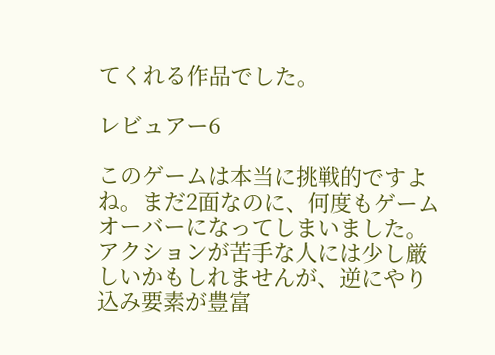てくれる作品でした。

レビュアー6

このゲームは本当に挑戦的ですよね。まだ2面なのに、何度もゲームオーバーになってしまいました。アクションが苦手な人には少し厳しいかもしれませんが、逆にやり込み要素が豊富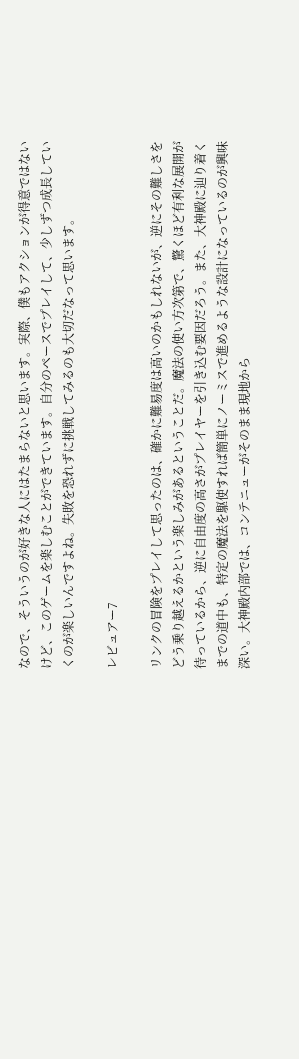なので、そういうのが好きな人にはたまらないと思います。実際、僕もアクションが得意ではないけど、このゲームを楽しむことができています。自分のペースでプレイして、少しずつ成長していくのが楽しいんですよね。失敗を恐れずに挑戦してみるのも大切だなって思います。

レビュアー7

リンクの冒険をプレイして思ったのは、確かに難易度は高いのかもしれないが、逆にその難しさをどう乗り越えるかという楽しみがあるということだ。魔法の使い方次第で、驚くほど有利な展開が待っているから、逆に自由度の高さがプレイヤーを引き込む要因だろう。また、大神殿に辿り着くまでの道中も、特定の魔法を駆使すれば簡単にノーミスで進めるような設計になっているのが興味深い。大神殿内部では、コンテニューがそのまま現地から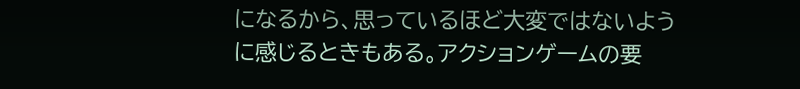になるから、思っているほど大変ではないように感じるときもある。アクションゲームの要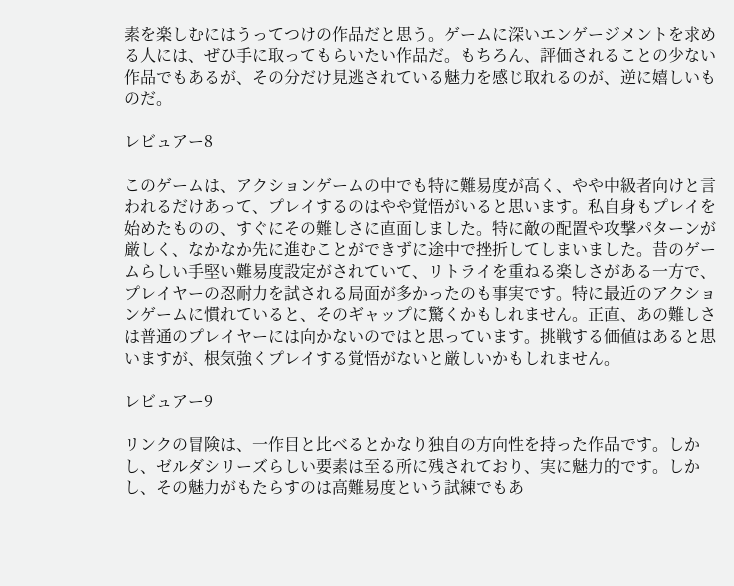素を楽しむにはうってつけの作品だと思う。ゲームに深いエンゲージメントを求める人には、ぜひ手に取ってもらいたい作品だ。もちろん、評価されることの少ない作品でもあるが、その分だけ見逃されている魅力を感じ取れるのが、逆に嬉しいものだ。

レビュアー8

このゲームは、アクションゲームの中でも特に難易度が高く、やや中級者向けと言われるだけあって、プレイするのはやや覚悟がいると思います。私自身もプレイを始めたものの、すぐにその難しさに直面しました。特に敵の配置や攻撃パターンが厳しく、なかなか先に進むことができずに途中で挫折してしまいました。昔のゲームらしい手堅い難易度設定がされていて、リトライを重ねる楽しさがある一方で、プレイヤーの忍耐力を試される局面が多かったのも事実です。特に最近のアクションゲームに慣れていると、そのギャップに驚くかもしれません。正直、あの難しさは普通のプレイヤーには向かないのではと思っています。挑戦する価値はあると思いますが、根気強くプレイする覚悟がないと厳しいかもしれません。

レビュアー9

リンクの冒険は、一作目と比べるとかなり独自の方向性を持った作品です。しかし、ゼルダシリーズらしい要素は至る所に残されており、実に魅力的です。しかし、その魅力がもたらすのは高難易度という試練でもあ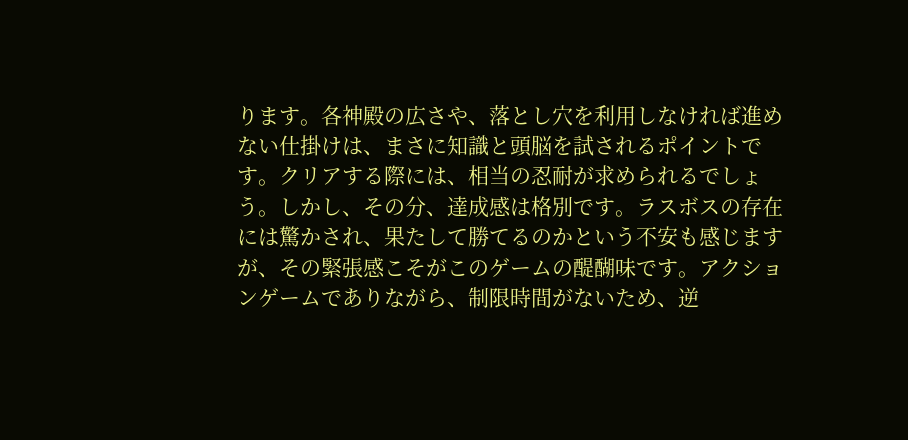ります。各神殿の広さや、落とし穴を利用しなければ進めない仕掛けは、まさに知識と頭脳を試されるポイントです。クリアする際には、相当の忍耐が求められるでしょう。しかし、その分、達成感は格別です。ラスボスの存在には驚かされ、果たして勝てるのかという不安も感じますが、その緊張感こそがこのゲームの醍醐味です。アクションゲームでありながら、制限時間がないため、逆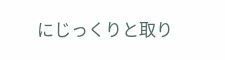にじっくりと取り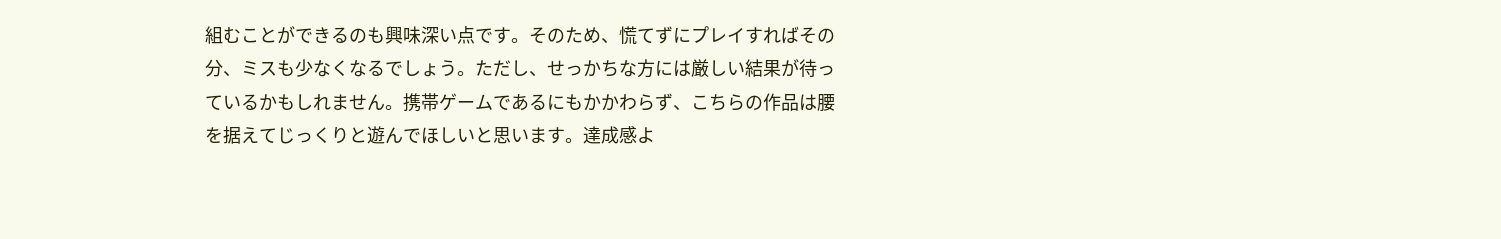組むことができるのも興味深い点です。そのため、慌てずにプレイすればその分、ミスも少なくなるでしょう。ただし、せっかちな方には厳しい結果が待っているかもしれません。携帯ゲームであるにもかかわらず、こちらの作品は腰を据えてじっくりと遊んでほしいと思います。達成感よ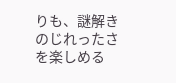りも、謎解きのじれったさを楽しめる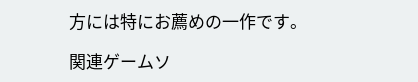方には特にお薦めの一作です。

関連ゲームソ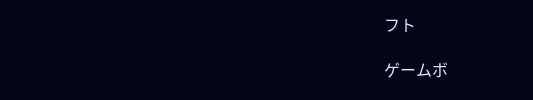フト

ゲームボ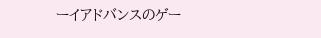ーイアドバンスのゲー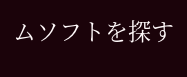ムソフトを探す